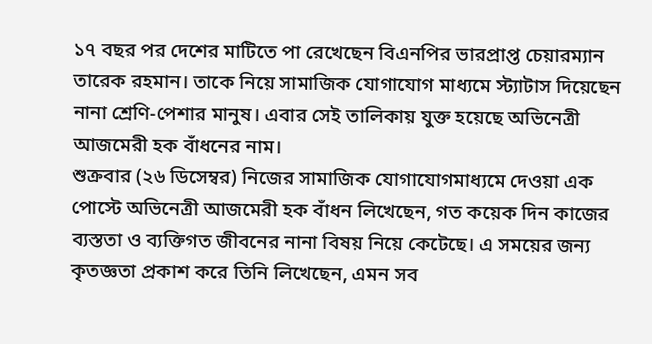১৭ বছর পর দেশের মাটিতে পা রেখেছেন বিএনপির ভারপ্রাপ্ত চেয়ারম্যান তারেক রহমান। তাকে নিয়ে সামাজিক যোগাযোগ মাধ্যমে স্ট্যাটাস দিয়েছেন নানা শ্রেণি-পেশার মানুষ। এবার সেই তালিকায় যুক্ত হয়েছে অভিনেত্রী আজমেরী হক বাঁধনের নাম।
শুক্রবার (২৬ ডিসেম্বর) নিজের সামাজিক যোগাযোগমাধ্যমে দেওয়া এক পোস্টে অভিনেত্রী আজমেরী হক বাঁধন লিখেছেন, গত কয়েক দিন কাজের ব্যস্ততা ও ব্যক্তিগত জীবনের নানা বিষয় নিয়ে কেটেছে। এ সময়ের জন্য কৃতজ্ঞতা প্রকাশ করে তিনি লিখেছেন, এমন সব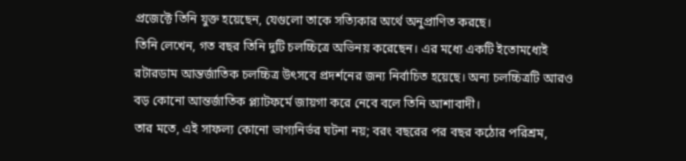প্রজেক্টে তিনি যুক্ত হয়েছেন, যেগুলো তাকে সত্যিকার অর্থে অনুপ্রাণিত করছে।
তিনি লেখেন, গত বছর তিনি দুটি চলচ্চিত্রে অভিনয় করেছেন। এর মধ্যে একটি ইতোমধ্যেই রটারডাম আন্তর্জাতিক চলচ্চিত্র উৎসবে প্রদর্শনের জন্য নির্বাচিত হয়েছে। অন্য চলচ্চিত্রটি আরও বড় কোনো আন্তর্জাতিক প্ল্যাটফর্মে জায়গা করে নেবে বলে তিনি আশাবাদী।
তার মতে, এই সাফল্য কোনো ভাগ্যনির্ভর ঘটনা নয়; বরং বছরের পর বছর কঠোর পরিশ্রম,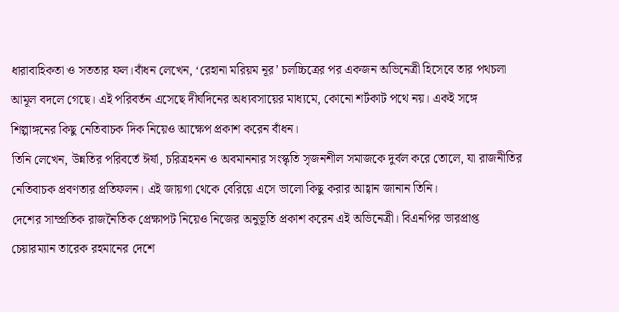ধারাবাহিকতা ও সততার ফল।বাঁধন লেখেন, ‘রেহানা মরিয়ম নূর’ চলচ্চিত্রের পর একজন অভিনেত্রী হিসেবে তার পথচলা আমূল বদলে গেছে। এই পরিবর্তন এসেছে দীর্ঘদিনের অধ্যবসায়ের মাধ্যমে, কোনো শর্টকাট পথে নয়। একই সঙ্গে শিল্পাঙ্গনের কিছু নেতিবাচক দিক নিয়েও আক্ষেপ প্রকাশ করেন বাঁধন।
তিনি লেখেন, উন্নতির পরিবর্তে ঈর্ষা, চরিত্রহনন ও অবমাননার সংস্কৃতি সৃজনশীল সমাজকে দুর্বল করে তোলে, যা রাজনীতির নেতিবাচক প্রবণতার প্রতিফলন। এই জায়গা থেকে বেরিয়ে এসে ভালো কিছু করার আহ্বান জানান তিনি।
দেশের সাম্প্রতিক রাজনৈতিক প্রেক্ষাপট নিয়েও নিজের অনুভূতি প্রকাশ করেন এই অভিনেত্রী। বিএনপির ভারপ্রাপ্ত চেয়ারম্যান তারেক রহমানের দেশে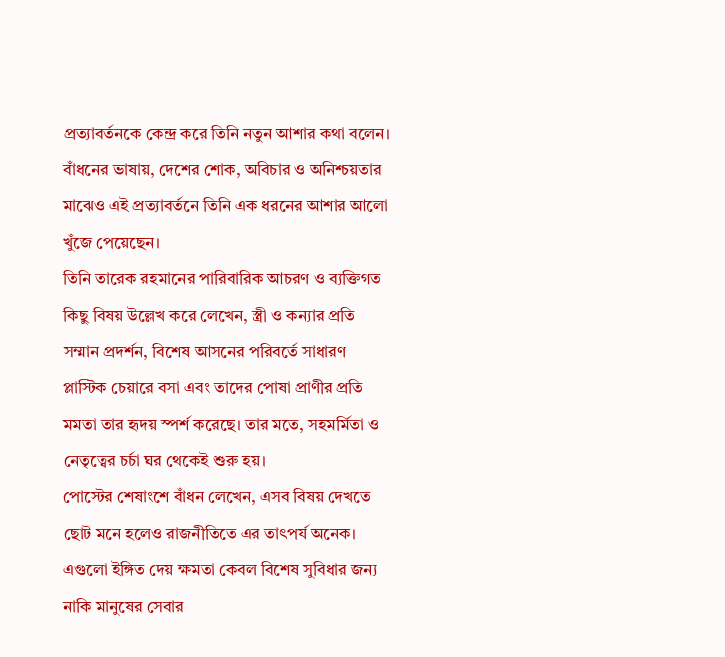প্রত্যাবর্তনকে কেন্দ্র করে তিনি নতুন আশার কথা বলেন। বাঁধনের ভাষায়, দেশের শোক, অবিচার ও অনিশ্চয়তার মাঝেও এই প্রত্যাবর্তনে তিনি এক ধরনের আশার আলো খুঁজে পেয়েছেন।
তিনি তারেক রহমানের পারিবারিক আচরণ ও ব্যক্তিগত কিছু বিষয় উল্লেখ করে লেখেন, স্ত্রী ও কন্যার প্রতি সম্মান প্রদর্শন, বিশেষ আসনের পরিবর্তে সাধারণ প্লাস্টিক চেয়ারে বসা এবং তাদের পোষা প্রাণীর প্রতি মমতা তার হৃদয় স্পর্শ করেছে। তার মতে, সহমর্মিতা ও নেতৃত্বের চর্চা ঘর থেকেই শুরু হয়।
পোস্টের শেষাংশে বাঁধন লেখেন, এসব বিষয় দেখতে ছোট মনে হলেও রাজনীতিতে এর তাৎপর্য অনেক। এগুলো ইঙ্গিত দেয় ক্ষমতা কেবল বিশেষ সুবিধার জন্য নাকি মানুষের সেবার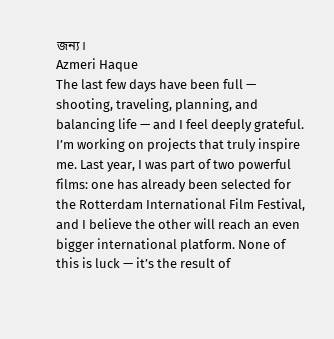জন্য।
Azmeri Haque
The last few days have been full — shooting, traveling, planning, and balancing life — and I feel deeply grateful. I’m working on projects that truly inspire me. Last year, I was part of two powerful films: one has already been selected for the Rotterdam International Film Festival, and I believe the other will reach an even bigger international platform. None of this is luck — it’s the result of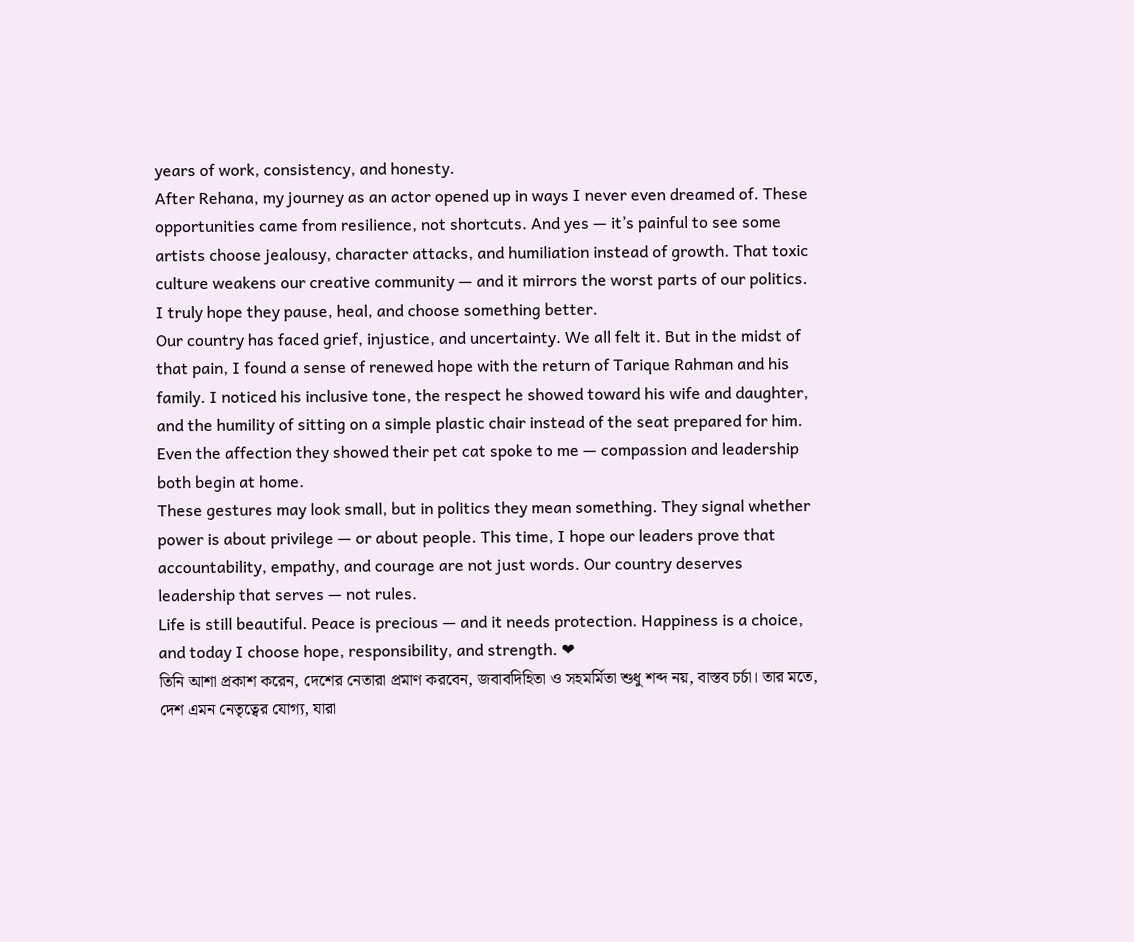years of work, consistency, and honesty.
After Rehana, my journey as an actor opened up in ways I never even dreamed of. These opportunities came from resilience, not shortcuts. And yes — it’s painful to see some artists choose jealousy, character attacks, and humiliation instead of growth. That toxic culture weakens our creative community — and it mirrors the worst parts of our politics. I truly hope they pause, heal, and choose something better.
Our country has faced grief, injustice, and uncertainty. We all felt it. But in the midst of that pain, I found a sense of renewed hope with the return of Tarique Rahman and his family. I noticed his inclusive tone, the respect he showed toward his wife and daughter, and the humility of sitting on a simple plastic chair instead of the seat prepared for him. Even the affection they showed their pet cat spoke to me — compassion and leadership both begin at home.
These gestures may look small, but in politics they mean something. They signal whether power is about privilege — or about people. This time, I hope our leaders prove that accountability, empathy, and courage are not just words. Our country deserves leadership that serves — not rules.
Life is still beautiful. Peace is precious — and it needs protection. Happiness is a choice, and today I choose hope, responsibility, and strength. ❤
তিনি আশা প্রকাশ করেন, দেশের নেতারা প্রমাণ করবেন, জবাবদিহিতা ও সহমর্মিতা শুধু শব্দ নয়, বাস্তব চর্চা। তার মতে, দেশ এমন নেতৃত্বের যোগ্য, যারা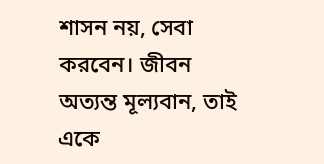শাসন নয়, সেবা করবেন। জীবন অত্যন্ত মূল্যবান, তাই একে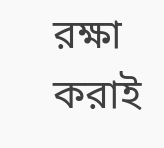রক্ষা করাই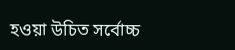হওয়া উচিত সর্বোচ্চ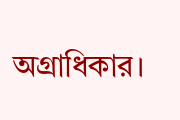অগ্রাধিকার।